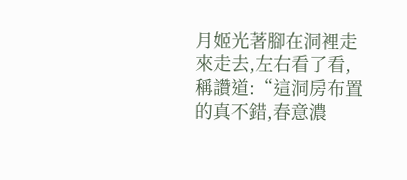月姬光著腳在洞裡走來走去,左右看了看,稱讚道:“這洞房布置的真不錯,春意濃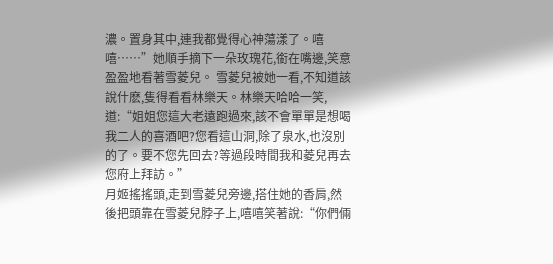濃。置身其中,連我都覺得心神蕩漾了。嘻嘻……”她順手摘下一朵玫瑰花,銜在嘴邊,笑意盈盈地看著雪菱兒。 雪菱兒被她一看,不知道該說什麽,隻得看看林樂天。林樂天哈哈一笑,道:“姐姐您這大老遠跑過來,該不會單單是想喝我二人的喜酒吧?您看這山洞,除了泉水,也沒別的了。要不您先回去?等過段時間我和菱兒再去您府上拜訪。”
月姬搖搖頭,走到雪菱兒旁邊,搭住她的香肩,然後把頭靠在雪菱兒脖子上,嘻嘻笑著說:“你們倆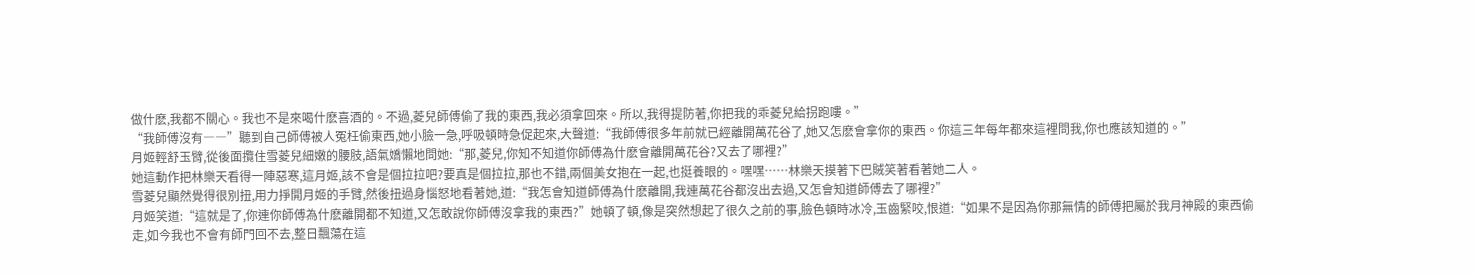做什麽,我都不關心。我也不是來喝什麽喜酒的。不過,菱兒師傅偷了我的東西,我必須拿回來。所以,我得提防著,你把我的乖菱兒給拐跑嘍。”
“我師傅沒有――”聽到自己師傅被人冤枉偷東西,她小臉一急,呼吸頓時急促起來,大聲道:“我師傅很多年前就已經離開萬花谷了,她又怎麽會拿你的東西。你這三年每年都來這裡問我,你也應該知道的。”
月姬輕舒玉臂,從後面攬住雪菱兒細嫩的腰肢,語氣嬌懶地問她:“那,菱兒,你知不知道你師傅為什麽會離開萬花谷?又去了哪裡?”
她這動作把林樂天看得一陣惡寒,這月姬,該不會是個拉拉吧?要真是個拉拉,那也不錯,兩個美女抱在一起,也挺養眼的。嘿嘿……林樂天摸著下巴賊笑著看著她二人。
雪菱兒顯然覺得很別扭,用力掙開月姬的手臂,然後扭過身惱怒地看著她,道:“我怎會知道師傅為什麽離開,我連萬花谷都沒出去過,又怎會知道師傅去了哪裡?”
月姬笑道:“這就是了,你連你師傅為什麽離開都不知道,又怎敢說你師傅沒拿我的東西?”她頓了頓,像是突然想起了很久之前的事,臉色頓時冰冷,玉齒緊咬,恨道:“如果不是因為你那無情的師傅把屬於我月神殿的東西偷走,如今我也不會有師門回不去,整日飄蕩在這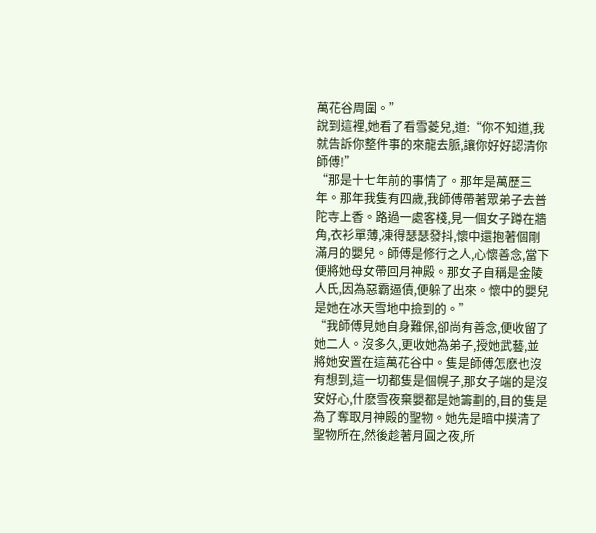萬花谷周圍。”
說到這裡,她看了看雪菱兒,道:“你不知道,我就告訴你整件事的來龍去脈,讓你好好認清你師傅!”
“那是十七年前的事情了。那年是萬歷三年。那年我隻有四歲,我師傅帶著眾弟子去普陀寺上香。路過一處客棧,見一個女子蹲在牆角,衣衫單薄,凍得瑟瑟發抖,懷中還抱著個剛滿月的嬰兒。師傅是修行之人,心懷善念,當下便將她母女帶回月神殿。那女子自稱是金陵人氏,因為惡霸逼債,便躲了出來。懷中的嬰兒是她在冰天雪地中撿到的。”
“我師傅見她自身難保,卻尚有善念,便收留了她二人。沒多久,更收她為弟子,授她武藝,並將她安置在這萬花谷中。隻是師傅怎麽也沒有想到,這一切都隻是個幌子,那女子端的是沒安好心,什麽雪夜棄嬰都是她籌劃的,目的隻是為了奪取月神殿的聖物。她先是暗中摸清了聖物所在,然後趁著月圓之夜,所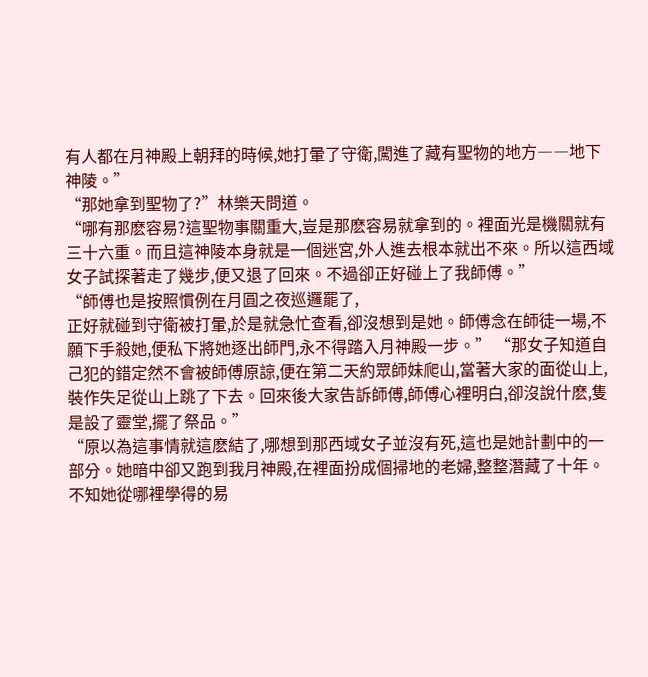有人都在月神殿上朝拜的時候,她打暈了守衛,闖進了藏有聖物的地方――地下神陵。”
“那她拿到聖物了?”林樂天問道。
“哪有那麽容易?這聖物事關重大,豈是那麽容易就拿到的。裡面光是機關就有三十六重。而且這神陵本身就是一個迷宮,外人進去根本就出不來。所以這西域女子試探著走了幾步,便又退了回來。不過卻正好碰上了我師傅。”
“師傅也是按照慣例在月圓之夜巡邏罷了,
正好就碰到守衛被打暈,於是就急忙查看,卻沒想到是她。師傅念在師徒一場,不願下手殺她,便私下將她逐出師門,永不得踏入月神殿一步。” “那女子知道自己犯的錯定然不會被師傅原諒,便在第二天約眾師妹爬山,當著大家的面從山上,裝作失足從山上跳了下去。回來後大家告訴師傅,師傅心裡明白,卻沒說什麽,隻是設了靈堂,擺了祭品。”
“原以為這事情就這麽結了,哪想到那西域女子並沒有死,這也是她計劃中的一部分。她暗中卻又跑到我月神殿,在裡面扮成個掃地的老婦,整整潛藏了十年。不知她從哪裡學得的易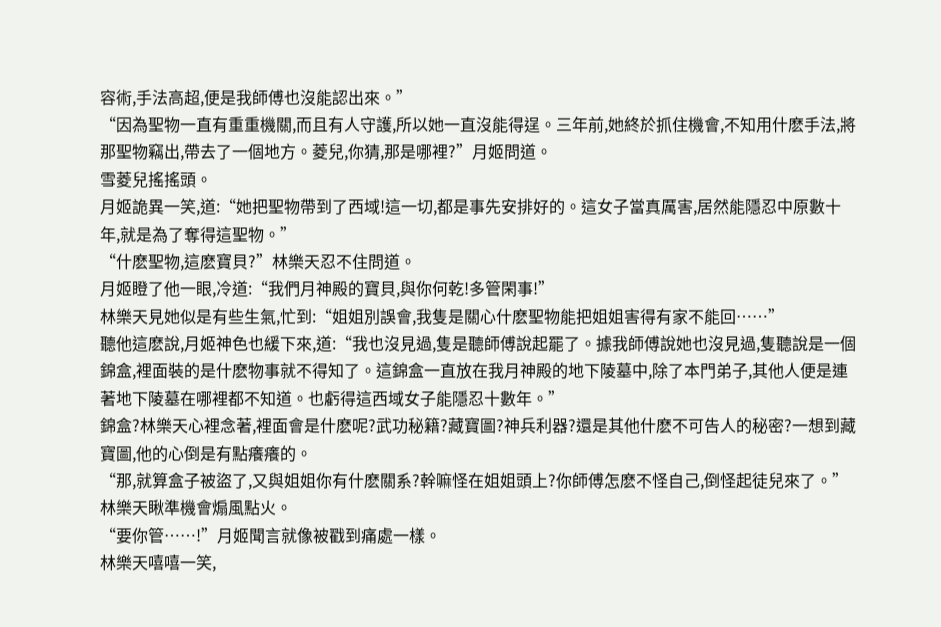容術,手法高超,便是我師傅也沒能認出來。”
“因為聖物一直有重重機關,而且有人守護,所以她一直沒能得逞。三年前,她終於抓住機會,不知用什麽手法,將那聖物竊出,帶去了一個地方。菱兒,你猜,那是哪裡?”月姬問道。
雪菱兒搖搖頭。
月姬詭異一笑,道:“她把聖物帶到了西域!這一切,都是事先安排好的。這女子當真厲害,居然能隱忍中原數十年,就是為了奪得這聖物。”
“什麽聖物,這麽寶貝?”林樂天忍不住問道。
月姬瞪了他一眼,冷道:“我們月神殿的寶貝,與你何乾!多管閑事!”
林樂天見她似是有些生氣,忙到:“姐姐別誤會,我隻是關心什麽聖物能把姐姐害得有家不能回……”
聽他這麽說,月姬神色也緩下來,道:“我也沒見過,隻是聽師傅說起罷了。據我師傅說她也沒見過,隻聽說是一個錦盒,裡面裝的是什麽物事就不得知了。這錦盒一直放在我月神殿的地下陵墓中,除了本門弟子,其他人便是連著地下陵墓在哪裡都不知道。也虧得這西域女子能隱忍十數年。”
錦盒?林樂天心裡念著,裡面會是什麽呢?武功秘籍?藏寶圖?神兵利器?還是其他什麽不可告人的秘密?一想到藏寶圖,他的心倒是有點癢癢的。
“那,就算盒子被盜了,又與姐姐你有什麽關系?幹嘛怪在姐姐頭上?你師傅怎麽不怪自己,倒怪起徒兒來了。”林樂天瞅準機會煽風點火。
“要你管……!”月姬聞言就像被戳到痛處一樣。
林樂天嘻嘻一笑,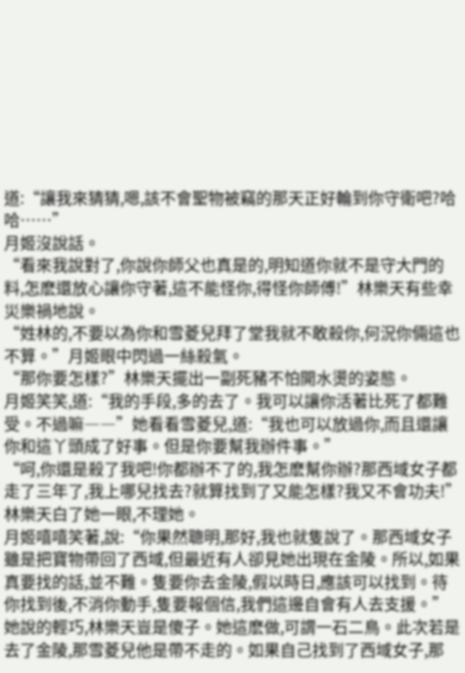道:“讓我來猜猜,嗯,該不會聖物被竊的那天正好輪到你守衛吧?哈哈……”
月姬沒說話。
“看來我說對了,你說你師父也真是的,明知道你就不是守大門的料,怎麽還放心讓你守著,這不能怪你,得怪你師傅!”林樂天有些幸災樂禍地說。
“姓林的,不要以為你和雪菱兒拜了堂我就不敢殺你,何況你倆這也不算。”月姬眼中閃過一絲殺氣。
“那你要怎樣?”林樂天擺出一副死豬不怕開水燙的姿態。
月姬笑笑,道:“我的手段,多的去了。我可以讓你活著比死了都難受。不過嘛――”她看看雪菱兒,道:“我也可以放過你,而且還讓你和這丫頭成了好事。但是你要幫我辦件事。”
“呵,你還是殺了我吧!你都辦不了的,我怎麽幫你辦?那西域女子都走了三年了,我上哪兒找去?就算找到了又能怎樣?我又不會功夫!”林樂天白了她一眼,不理她。
月姬嘻嘻笑著,說:“你果然聰明,那好,我也就隻說了。那西域女子雖是把寶物帶回了西域,但最近有人卻見她出現在金陵。所以,如果真要找的話,並不難。隻要你去金陵,假以時日,應該可以找到。待你找到後,不消你動手,隻要報個信,我們這邊自會有人去支援。”
她說的輕巧,林樂天豈是傻子。她這麽做,可謂一石二鳥。此次若是去了金陵,那雪菱兒他是帶不走的。如果自己找到了西域女子,那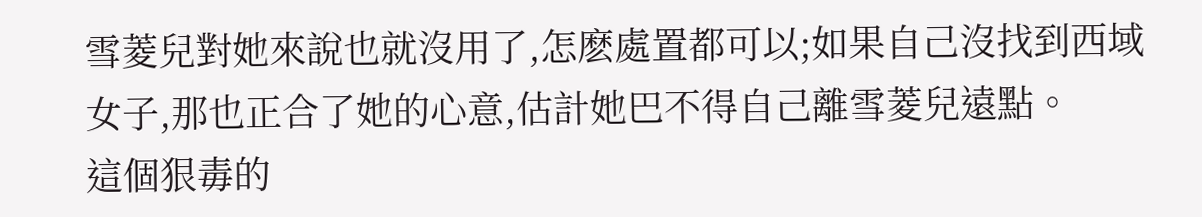雪菱兒對她來說也就沒用了,怎麽處置都可以;如果自己沒找到西域女子,那也正合了她的心意,估計她巴不得自己離雪菱兒遠點。
這個狠毒的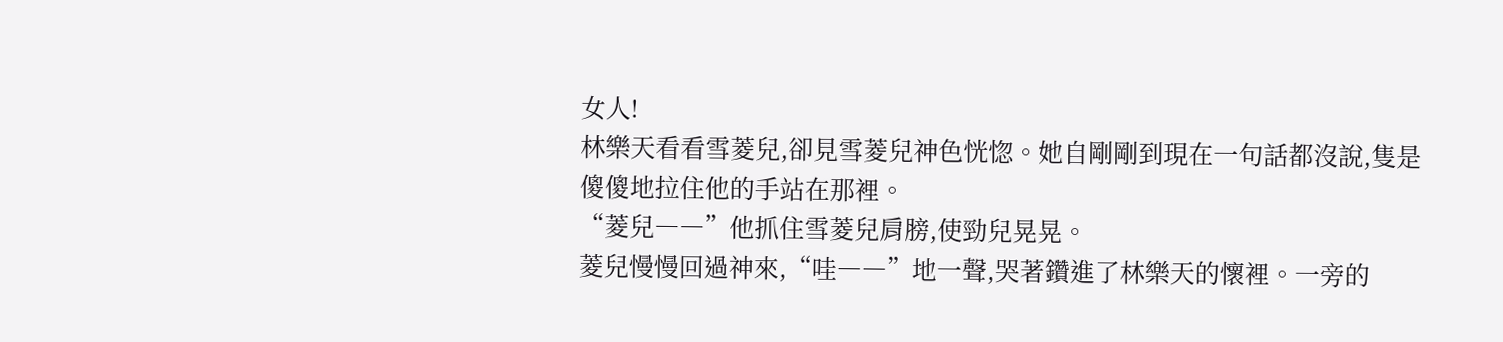女人!
林樂天看看雪菱兒,卻見雪菱兒神色恍惚。她自剛剛到現在一句話都沒說,隻是傻傻地拉住他的手站在那裡。
“菱兒――”他抓住雪菱兒肩膀,使勁兒晃晃。
菱兒慢慢回過神來,“哇――”地一聲,哭著鑽進了林樂天的懷裡。一旁的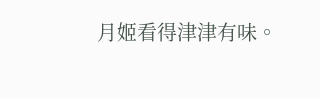月姬看得津津有味。